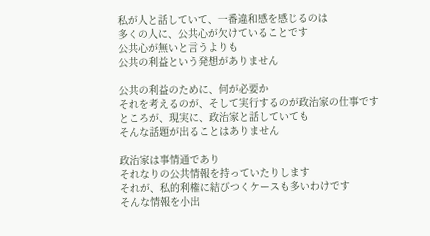私が人と話していて、一番違和感を感じるのは
多くの人に、公共心が欠けていることです
公共心が無いと言うよりも
公共の利益という発想がありません

公共の利益のために、何が必要か
それを考えるのが、そして実行するのが政治家の仕事です
ところが、現実に、政治家と話していても
そんな話題が出ることはありません

政治家は事情通であり
それなりの公共情報を持っていたりします
それが、私的利権に結びつくケースも多いわけです
そんな情報を小出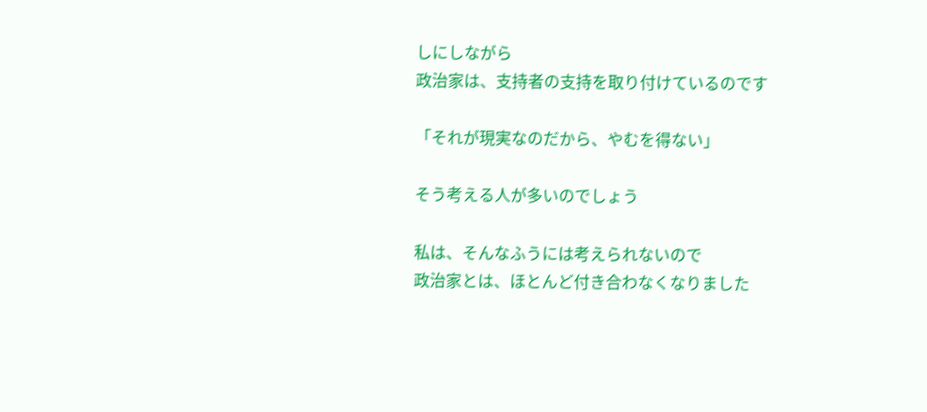しにしながら
政治家は、支持者の支持を取り付けているのです

「それが現実なのだから、やむを得ない」

そう考える人が多いのでしょう

私は、そんなふうには考えられないので
政治家とは、ほとんど付き合わなくなりました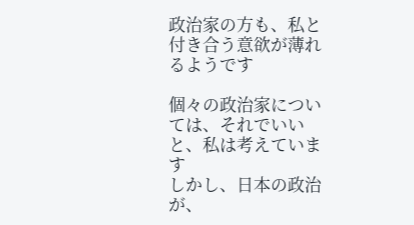政治家の方も、私と付き合う意欲が薄れるようです

個々の政治家については、それでいいと、私は考えています
しかし、日本の政治が、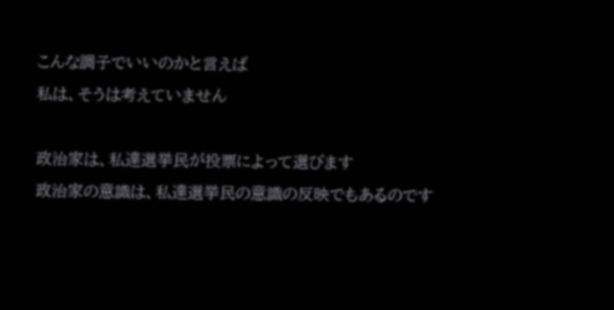こんな調子でいいのかと言えば
私は、そうは考えていません

政治家は、私達選挙民が投票によって選びます
政治家の意識は、私達選挙民の意識の反映でもあるのです